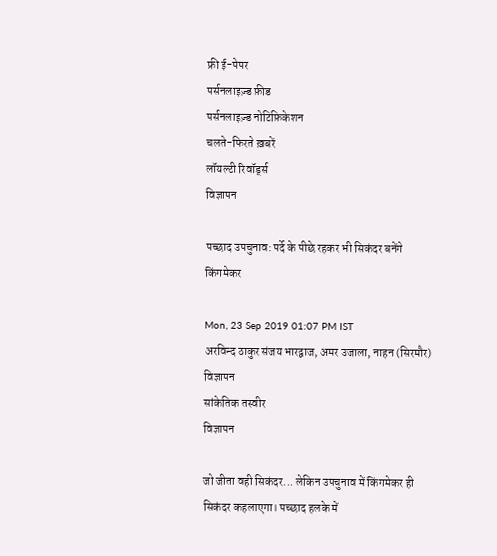फ्री ई-पेपर
पर्सनलाइज़्ड फ़ीड
पर्सनलाइज़्ड नोटिफ़िकेशन
चलते-फिरते ख़बरें
लॉयल्टी रिवॉर्ड्स
विज्ञापन

पच्छाद उपचुनाव: पर्दे के पीछे रहकर भी सिकंदर बनेंगे किंगमेकर

Mon, 23 Sep 2019 01:07 PM IST
अरविन्द ठाकुर संजय भारद्वाज, अमर उजाला, नाहन (सिरमौर)
विज्ञापन
सांकेतिक तस्वीर
विज्ञापन

जो जीता वही सिकंदर... लेकिन उपचुनाव में किंगमेकर ही सिकंदर कहलाएगा। पच्छाद हलके में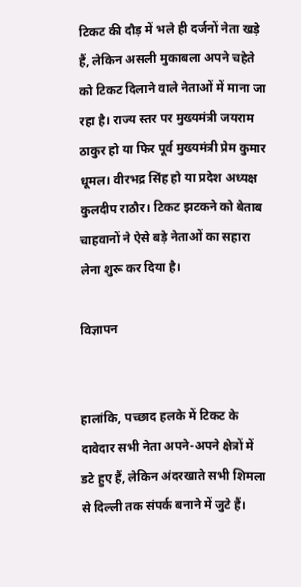टिकट की दौड़ में भले ही दर्जनों नेता खड़े हैं, लेकिन असली मुकाबला अपने चहेते को टिकट दिलाने वाले नेताओं में माना जा रहा है। राज्य स्तर पर मुख्यमंत्री जयराम ठाकुर हो या फिर पूर्व मुख्यमंत्री प्रेम कुमार धूमल। वीरभद्र सिंह हो या प्रदेश अध्यक्ष कुलदीप राठौर। टिकट झटकने को बेताब चाहवानों ने ऐसे बड़े नेताओं का सहारा लेना शुरू कर दिया है।

विज्ञापन


हालांकि, पच्छाद हलके में टिकट के दावेदार सभी नेता अपने-अपने क्षेत्रों में डटे हुए हैं, लेकिन अंदरखाते सभी शिमला से दिल्ली तक संपर्क बनाने में जुटे हैं।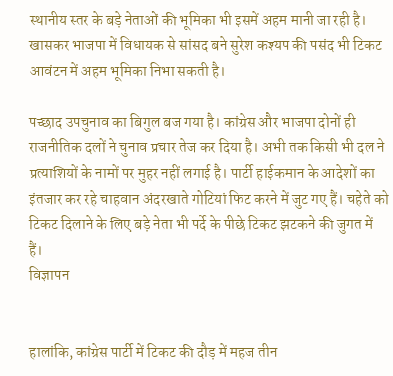स्थानीय स्तर के बड़े नेताओं की भूमिका भी इसमें अहम मानी जा रही है। खासकर भाजपा में विधायक से सांसद बने सुरेश कश्यप की पसंद भी टिकट आवंटन में अहम भूमिका निभा सकती है।

पच्छाद उपचुनाव का बिगुल बज गया है। कांग्रेस और भाजपा दोनों ही राजनीतिक दलों ने चुनाव प्रचार तेज कर दिया है। अभी तक किसी भी दल ने प्रत्याशियों के नामों पर मुहर नहीं लगाई है। पार्टी हाईकमान के आदेशों का इंतजार कर रहे चाहवान अंदरखाते गोटियां फिट करने में जुट गए हैं। चहेते को टिकट दिलाने के लिए बड़े नेता भी पर्दे के पीछे टिकट झटकने की जुगत में हैं।
विज्ञापन


हालांकि, कांग्रेस पार्टी में टिकट की दौड़ में महज तीन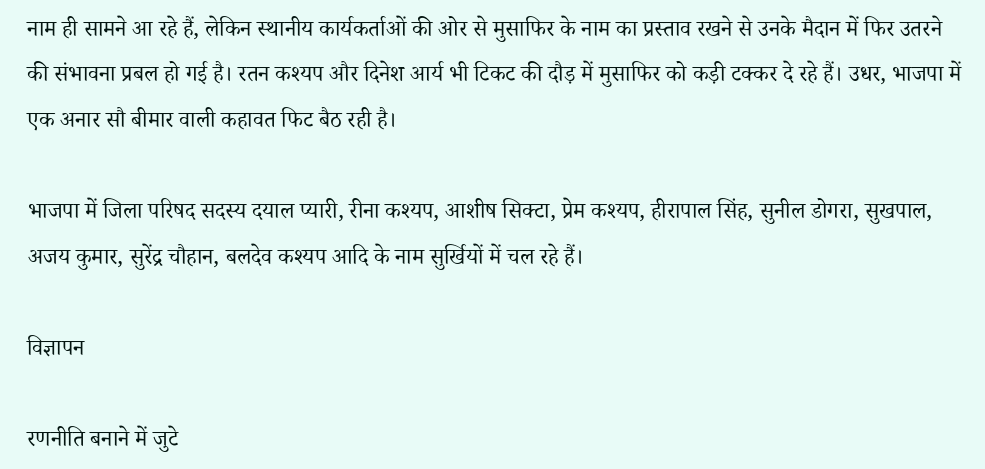नाम ही सामने आ रहे हैं, लेकिन स्थानीय कार्यकर्ताओं की ओर से मुसाफिर के नाम का प्रस्ताव रखने से उनके मैदान में फिर उतरने की संभावना प्रबल हो गई है। रतन कश्यप और दिनेश आर्य भी टिकट की दौड़ में मुसाफिर को कड़ी टक्कर दे रहे हैं। उधर, भाजपा में एक अनार सौ बीमार वाली कहावत फिट बैठ रही है।

भाजपा में जिला परिषद सदस्य दयाल प्यारी, रीना कश्यप, आशीष सिक्टा, प्रेम कश्यप, हीरापाल सिंह, सुनील डोगरा, सुखपाल, अजय कुमार, सुरेंद्र चौहान, बलदेव कश्यप आदि के नाम सुर्खियों में चल रहे हैं।

विज्ञापन

रणनीति बनाने में जुटे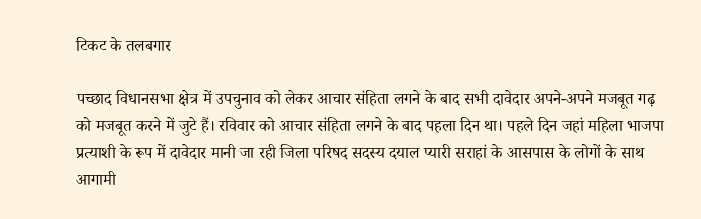टिकट के तलबगार

पच्छाद विधानसभा क्षेत्र में उपचुनाव को लेकर आचार संहिता लगने के बाद सभी दावेदार अपने-अपने मजबूत गढ़ को मजबूत करने में जुटे हैं। रविवार को आचार संहिता लगने के बाद पहला दिन था। पहले दिन जहां महिला भाजपा प्रत्याशी के रूप में दावेदार मानी जा रही जिला परिषद सदस्य दयाल प्यारी सराहां के आसपास के लोगों के साथ आगामी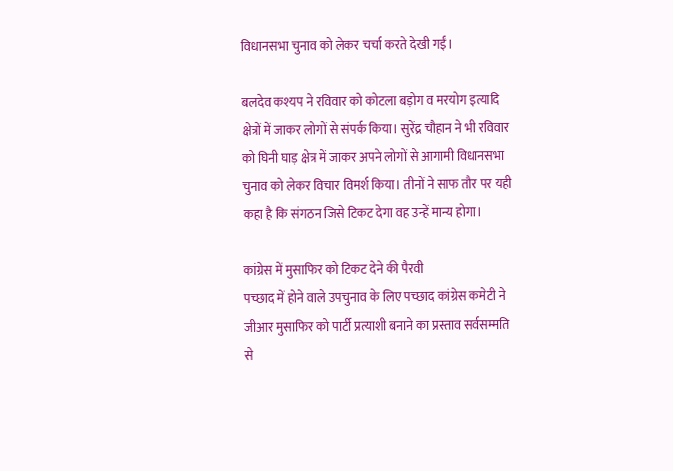विधानसभा चुनाव को लेकर चर्चा करते देखी गईं।

बलदेव कश्यप ने रविवार को कोटला बड़ोग व मरयोग इत्यादि क्षेत्रों में जाकर लोगों से संपर्क किया। सुरेंद्र चौहान ने भी रविवार को घिनी घाड़ क्षेत्र में जाकर अपने लोगों से आगामी विधानसभा चुनाव को लेकर विचार विमर्श किया। तीनों ने साफ तौर पर यही कहा है कि संगठन जिसे टिकट देगा वह उन्हें मान्य होगा।

कांग्रेस में मुसाफिर को टिकट देने की पैरवी
पच्छाद में होने वाले उपचुनाव के लिए पच्छाद कांग्रेस कमेटी ने जीआर मुसाफिर को पार्टी प्रत्याशी बनाने का प्रस्ताव सर्वसम्मति से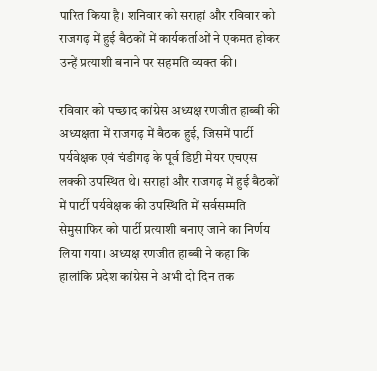पारित किया है। शनिवार को सराहां और रविवार को राजगढ़ में हुई बैठकों में कार्यकर्ताओं ने एकमत होकर उन्हें प्रत्याशी बनाने पर सहमति व्यक्त की।

रविवार को पच्छाद कांग्रेस अध्यक्ष रणजीत हाब्बी की अध्यक्षता में राजगढ़ में बैठक हुई, जिसमें पार्टी पर्यवेक्षक एवं चंडीगढ़ के पूर्व डिप्टी मेयर एचएस लक्की उपस्थित थे। सराहां और राजगढ़ में हुई बैठकों में पार्टी पर्यवेक्षक की उपस्थिति में सर्वसम्मति सेमुसाफिर को पार्टी प्रत्याशी बनाए जाने का निर्णय लिया गया। अध्यक्ष रणजीत हाब्बी ने कहा कि हालांकि प्रदेश कांग्रेस ने अभी दो दिन तक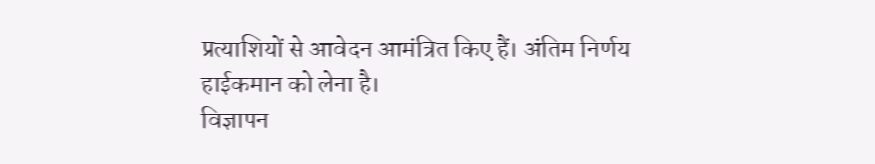प्रत्याशियों से आवेदन आमंत्रित किए हैं। अंतिम निर्णय हाईकमान को लेना है।
विज्ञापन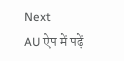Next
AU ऐप में पढ़ें